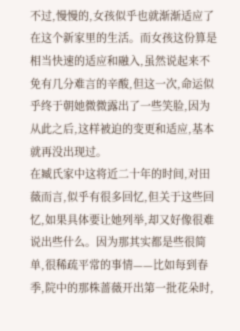不过,慢慢的,女孩似乎也就渐渐适应了在这个新家里的生活。而女孩这份算是相当快速的适应和融入,虽然说起来不免有几分难言的辛酸,但这一次,命运似乎终于朝她微微露出了一些笑脸,因为从此之后,这样被迫的变更和适应,基本就再没出现过。
在臧氏家中这将近二十年的时间,对田薇而言,似乎有很多回忆,但关于这些回忆,如果具体要让她列举,却又好像很难说出些什么。因为那其实都是些很简单,很稀疏平常的事情——比如每到春季,院中的那株蔷薇开出第一批花朵时,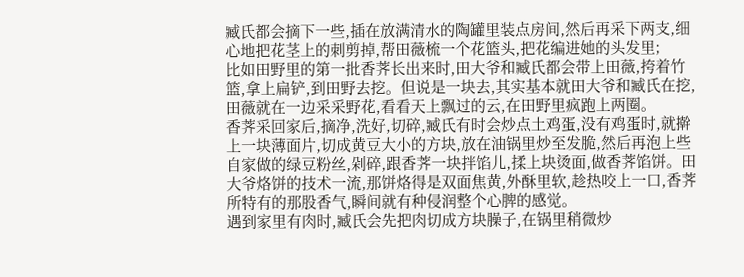臧氏都会摘下一些,插在放满清水的陶罐里装点房间,然后再采下两支,细心地把花茎上的刺剪掉,帮田薇梳一个花篮头,把花编进她的头发里;
比如田野里的第一批香荠长出来时,田大爷和臧氏都会带上田薇,挎着竹篮,拿上扁铲,到田野去挖。但说是一块去,其实基本就田大爷和臧氏在挖,田薇就在一边采采野花,看看天上飘过的云,在田野里疯跑上两圈。
香荠采回家后,摘净,洗好,切碎,臧氏有时会炒点土鸡蛋,没有鸡蛋时,就擀上一块薄面片,切成黄豆大小的方块,放在油锅里炒至发脆,然后再泡上些自家做的绿豆粉丝,剁碎,跟香荠一块拌馅儿,揉上块烫面,做香荠馅饼。田大爷烙饼的技术一流,那饼烙得是双面焦黄,外酥里软,趁热咬上一口,香荠所特有的那股香气,瞬间就有种侵润整个心脾的感觉。
遇到家里有肉时,臧氏会先把肉切成方块臊子,在锅里稍微炒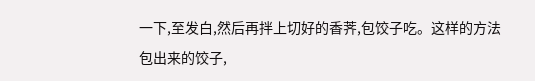一下,至发白,然后再拌上切好的香荠,包饺子吃。这样的方法包出来的饺子,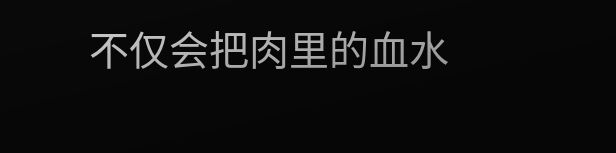不仅会把肉里的血水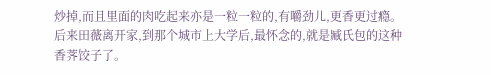炒掉,而且里面的肉吃起来亦是一粒一粒的,有嚼劲儿,更香更过瘾。后来田薇离开家,到那个城市上大学后,最怀念的,就是臧氏包的这种香荠饺子了。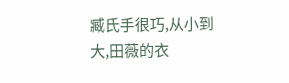臧氏手很巧,从小到大,田薇的衣